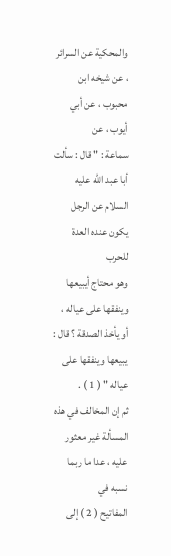والمحكية عن السرائر ، عن شيخه ابن محبوب ، عن أبي أيوب ، عن
سماعة : " قال : سألت أبا عبد الله عليه السلام عن الرجل يكون عنده العدة للحرب
وهو محتاج أيبيعها وينفقها على عياله ، أو يأخذ الصدقة ؟ قال : يبيعها وينفقها على
عياله " ( 1 ) .
ثم إن المخالف في هذه المسألة غير معثور عليه ، عدا ما ربما نسبه في
المفاتيح ( 2 ) إلى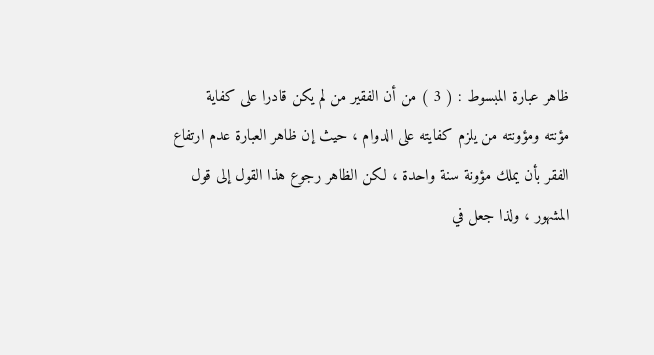ظاهر عبارة المبسوط : ( 3 ) من أن الفقير من لم يكن قادرا على كفاية
مؤنته ومؤونته من يلزم كفايته على الدوام ، حيث إن ظاهر العبارة عدم ارتفاع
الفقر بأن يملك مؤونة سنة واحدة ، لكن الظاهر رجوع هذا القول إلى قول
المشهور ، ولذا جعل في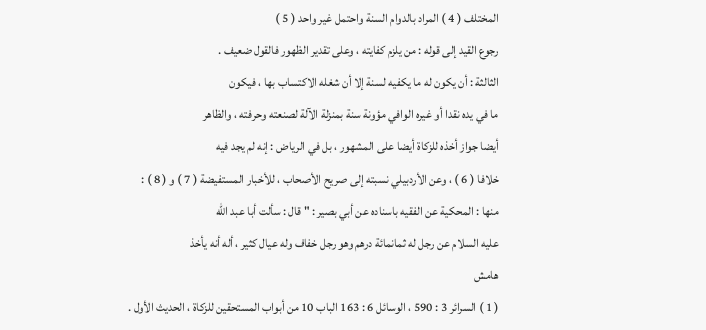المختلف ( 4 ) المراد بالدوام السنة واحتمل غير واحد ( 5 )
رجوع القيد إلى قوله : من يلزم كفايته ، وعلى تقدير الظهور فالقول ضعيف .
الثالثة : أن يكون له ما يكفيه لسنة إلا أن شغله الاكتساب بها ، فيكون
ما في يده نقدا أو غيره الوافي مؤونة سنة بمنزلة الآلة لصنعته وحرفته ، والظاهر
أيضا جواز أخذه للزكاة أيضا على المشهور ، بل في الرياض : إنه لم يجد فيه
خلافا ( 6 ) ، وعن الأردبيلي نسبته إلى صريح الأصحاب ، للأخبار المستفيضة ( 7 ) و ( 8 ) :
منها : المحكية عن الفقيه باسناده عن أبي بصير : " قال : سألت أبا عبد الله
عليه السلام عن رجل له ثمانمائة درهم وهو رجل خفاف وله عيال كثير ، أله أنه يأخذ
هامش
( 1 ) السرائر 3 : 590 ، الوسائل 6 : 163 الباب 10 من أبواب المستحقين للزكاة ، الحديث الأول .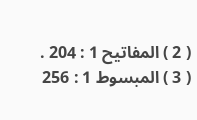( 2 ) المفاتيح 1 : 204 .
( 3 ) المبسوط 1 : 256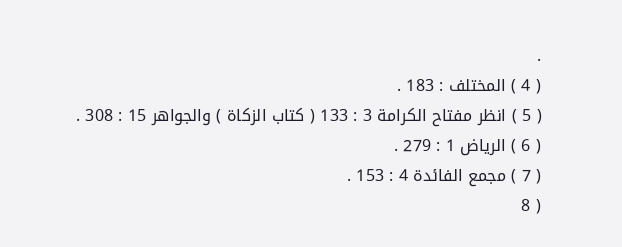.
( 4 ) المختلف : 183 .
( 5 ) انظر مفتاح الكرامة 3 : 133 ( كتاب الزكاة ) والجواهر 15 : 308 .
( 6 ) الرياض 1 : 279 .
( 7 ) مجمع الفائدة 4 : 153 .
( 8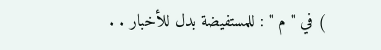) في " م " : للمستفيضة بدل للأخبار . .